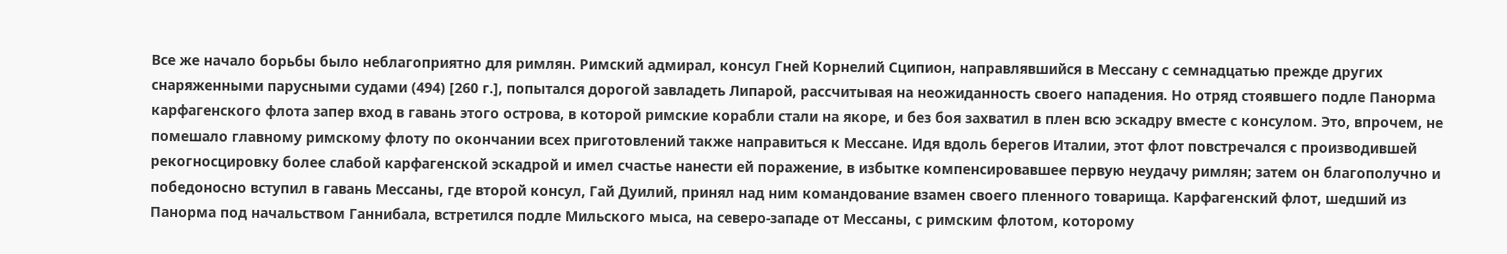Все же начало борьбы было неблагоприятно для римлян. Римский адмирал, консул Гней Корнелий Сципион, направлявшийся в Мессану с семнадцатью прежде других снаряженными парусными судами (494) [260 г.], попытался дорогой завладеть Липарой, рассчитывая на неожиданность своего нападения. Но отряд стоявшего подле Панорма карфагенского флота запер вход в гавань этого острова, в которой римские корабли стали на якоре, и без боя захватил в плен всю эскадру вместе с консулом. Это, впрочем, не помешало главному римскому флоту по окончании всех приготовлений также направиться к Мессане. Идя вдоль берегов Италии, этот флот повстречался с производившей рекогносцировку более слабой карфагенской эскадрой и имел счастье нанести ей поражение, в избытке компенсировавшее первую неудачу римлян; затем он благополучно и победоносно вступил в гавань Мессаны, где второй консул, Гай Дуилий, принял над ним командование взамен своего пленного товарища. Карфагенский флот, шедший из Панорма под начальством Ганнибала, встретился подле Мильского мыса, на северо-западе от Мессаны, с римским флотом, которому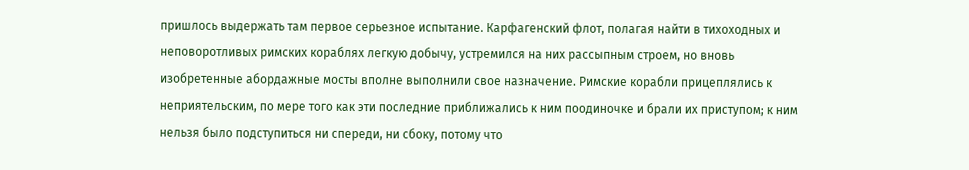пришлось выдержать там первое серьезное испытание. Карфагенский флот, полагая найти в тихоходных и неповоротливых римских кораблях легкую добычу, устремился на них рассыпным строем, но вновь изобретенные абордажные мосты вполне выполнили свое назначение. Римские корабли прицеплялись к неприятельским, по мере того как эти последние приближались к ним поодиночке и брали их приступом; к ним нельзя было подступиться ни спереди, ни сбоку, потому что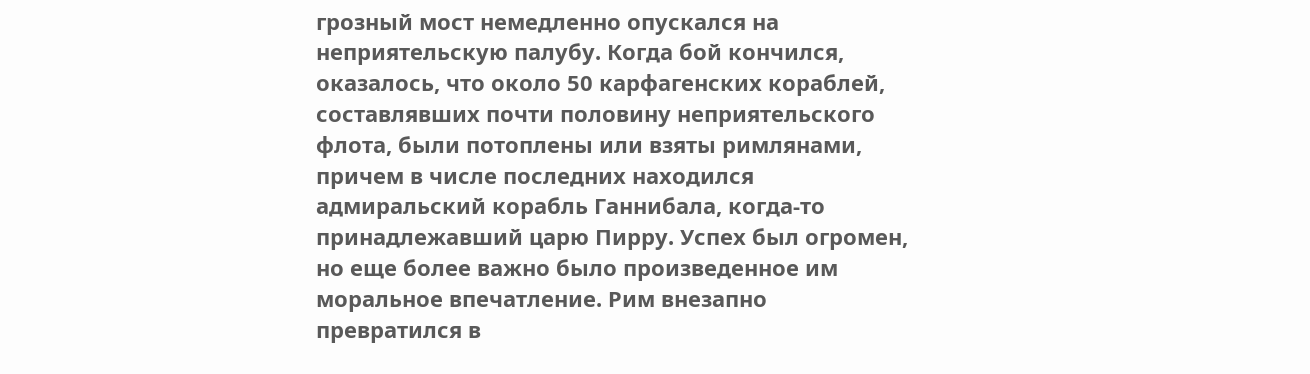грозный мост немедленно опускался на неприятельскую палубу. Когда бой кончился, оказалось, что около 50 карфагенских кораблей, составлявших почти половину неприятельского флота, были потоплены или взяты римлянами, причем в числе последних находился адмиральский корабль Ганнибала, когда-то принадлежавший царю Пирру. Успех был огромен, но еще более важно было произведенное им моральное впечатление. Рим внезапно превратился в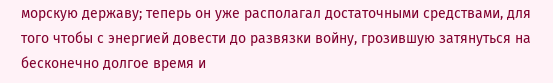морскую державу; теперь он уже располагал достаточными средствами, для того чтобы с энергией довести до развязки войну, грозившую затянуться на бесконечно долгое время и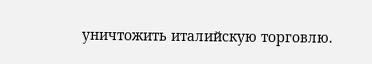уничтожить италийскую торговлю.